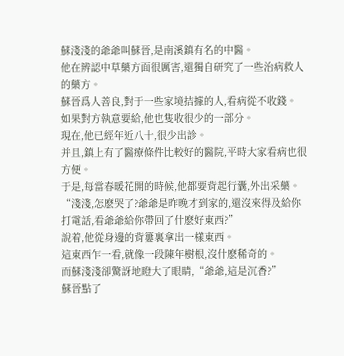蘇淺淺的爺爺叫蘇晉,是南溪鎮有名的中醫。
他在辨認中草藥方面很厲害,還獨自研究了一些治病救人的藥方。
蘇晉爲人善良,對于一些家境拮據的人,看病從不收錢。
如果對方執意要給,他也隻收很少的一部分。
現在,他已經年近八十,很少出診。
并且,鎮上有了醫療條件比較好的醫院,平時大家看病也很方便。
于是,每當春暖花開的時候,他都要背起行囊,外出采藥。
“淺淺,怎麽哭了?爺爺是昨晚才到家的,還沒來得及給你打電話,看爺爺給你帶回了什麽好東西?”
說着,他從身邊的背簍裏拿出一樣東西。
這東西乍一看,就像一段陳年樹根,沒什麽稀奇的。
而蘇淺淺卻驚訝地瞪大了眼睛,“爺爺,這是沉香?”
蘇晉點了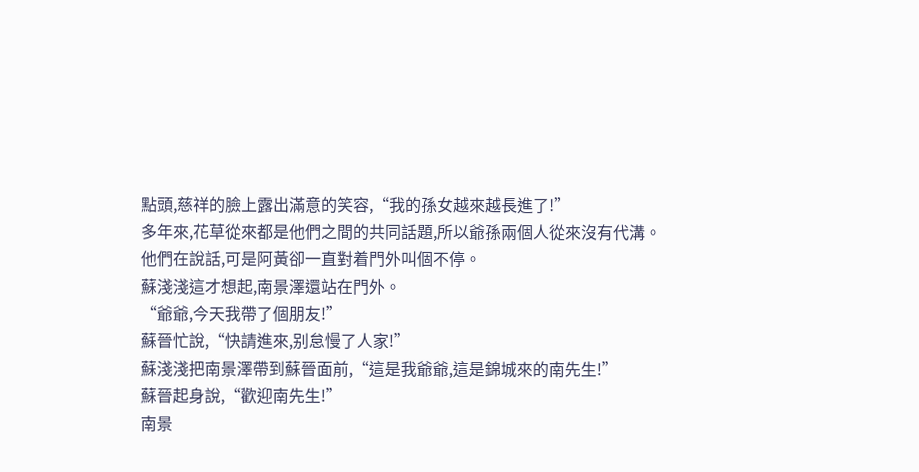點頭,慈祥的臉上露出滿意的笑容,“我的孫女越來越長進了!”
多年來,花草從來都是他們之間的共同話題,所以爺孫兩個人從來沒有代溝。
他們在說話,可是阿黃卻一直對着門外叫個不停。
蘇淺淺這才想起,南景澤還站在門外。
“爺爺,今天我帶了個朋友!”
蘇晉忙說,“快請進來,别怠慢了人家!”
蘇淺淺把南景澤帶到蘇晉面前,“這是我爺爺,這是錦城來的南先生!”
蘇晉起身說,“歡迎南先生!”
南景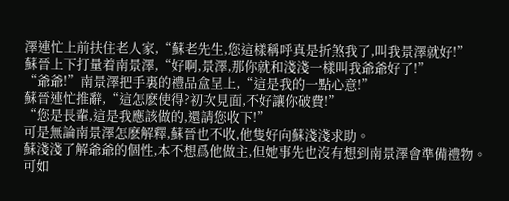澤連忙上前扶住老人家,“蘇老先生,您這樣稱呼真是折煞我了,叫我景澤就好!”
蘇晉上下打量着南景澤,“好啊,景澤,那你就和淺淺一樣叫我爺爺好了!”
“爺爺!”南景澤把手裏的禮品盒呈上,“這是我的一點心意!”
蘇晉連忙推辭,“這怎麽使得?初次見面,不好讓你破費!”
“您是長輩,這是我應該做的,還請您收下!”
可是無論南景澤怎麽解釋,蘇晉也不收,他隻好向蘇淺淺求助。
蘇淺淺了解爺爺的個性,本不想爲他做主,但她事先也沒有想到南景澤會準備禮物。
可如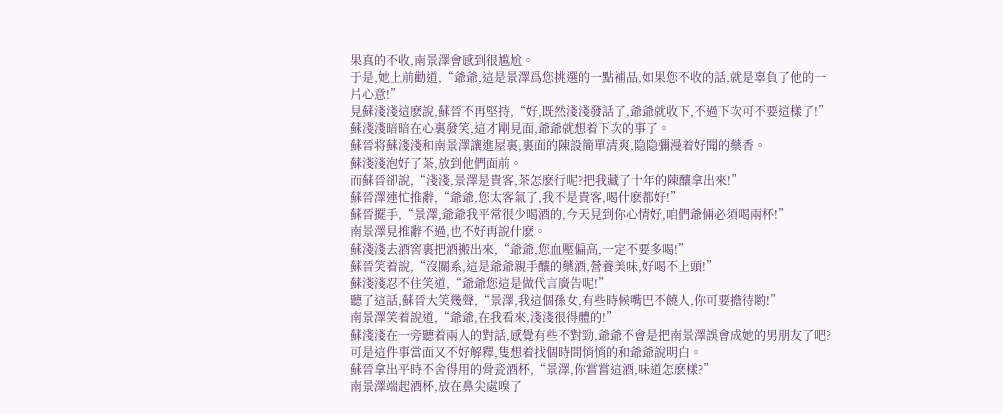果真的不收,南景澤會感到很尴尬。
于是,她上前勸道,“爺爺,這是景澤爲您挑選的一點補品,如果您不收的話,就是辜負了他的一片心意!”
見蘇淺淺這麽說,蘇晉不再堅持,“好,既然淺淺發話了,爺爺就收下,不過下次可不要這樣了!”
蘇淺淺暗暗在心裏發笑,這才剛見面,爺爺就想着下次的事了。
蘇晉将蘇淺淺和南景澤讓進屋裏,裏面的陳設簡單清爽,隐隐彌漫着好聞的藥香。
蘇淺淺泡好了茶,放到他們面前。
而蘇晉卻說,“淺淺,景澤是貴客,茶怎麽行呢?把我藏了十年的陳釀拿出來!”
蘇晉澤連忙推辭,“爺爺,您太客氣了,我不是貴客,喝什麽都好!”
蘇晉擺手,“景澤,爺爺我平常很少喝酒的,今天見到你心情好,咱們爺倆必須喝兩杯!”
南景澤見推辭不過,也不好再說什麽。
蘇淺淺去酒窖裏把酒搬出來,“爺爺,您血壓偏高,一定不要多喝!”
蘇晉笑着說,“沒關系,這是爺爺親手釀的藥酒,營養美味,好喝不上頭!”
蘇淺淺忍不住笑道,“爺爺您這是做代言廣告呢!”
聽了這話,蘇晉大笑幾聲,“景澤,我這個孫女,有些時候嘴巴不饒人,你可要擔待喲!”
南景澤笑着說道,“爺爺,在我看來,淺淺很得體的!”
蘇淺淺在一旁聽着兩人的對話,感覺有些不對勁,爺爺不會是把南景澤誤會成她的男朋友了吧?
可是這件事當面又不好解釋,隻想着找個時間悄悄的和爺爺說明白。
蘇晉拿出平時不舍得用的骨瓷酒杯,“景澤,你嘗嘗這酒,味道怎麽樣?”
南景澤端起酒杯,放在鼻尖處嗅了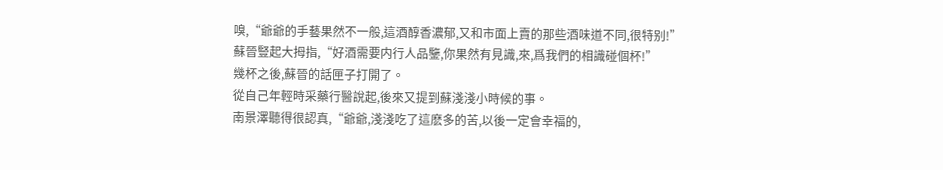嗅,“爺爺的手藝果然不一般,這酒醇香濃郁,又和市面上賣的那些酒味道不同,很特别!”
蘇晉豎起大拇指,“好酒需要内行人品鑒,你果然有見識,來,爲我們的相識碰個杯!”
幾杯之後,蘇晉的話匣子打開了。
從自己年輕時采藥行醫說起,後來又提到蘇淺淺小時候的事。
南景澤聽得很認真,“爺爺,淺淺吃了這麽多的苦,以後一定會幸福的,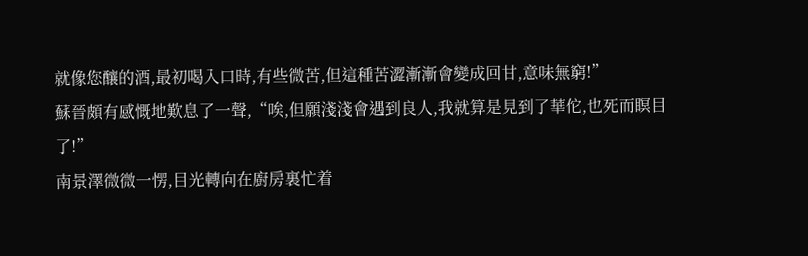就像您釀的酒,最初喝入口時,有些微苦,但這種苦澀漸漸會變成回甘,意味無窮!”
蘇晉頗有感慨地歎息了一聲,“唉,但願淺淺會遇到良人,我就算是見到了華佗,也死而瞑目了!”
南景澤微微一愣,目光轉向在廚房裏忙着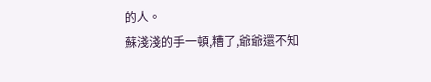的人。
蘇淺淺的手一頓,糟了,爺爺還不知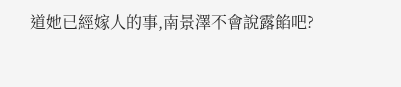道她已經嫁人的事,南景澤不會說露餡吧?